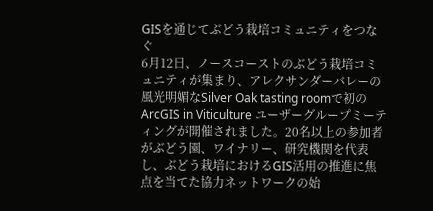GISを通じてぶどう栽培コミュニティをつなぐ
6月12日、ノースコーストのぶどう栽培コミュニティが集まり、アレクサンダーバレーの風光明媚なSilver Oak tasting roomで初のArcGIS in Viticulture ユーザーグループミーティングが開催されました。20名以上の参加者がぶどう園、ワイナリー、研究機関を代表し、ぶどう栽培におけるGIS活用の推進に焦点を当てた協力ネットワークの始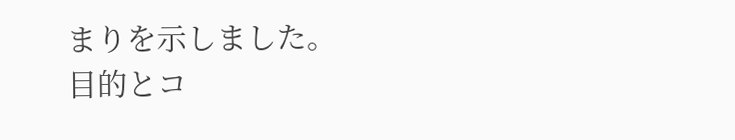まりを示しました。
目的とコ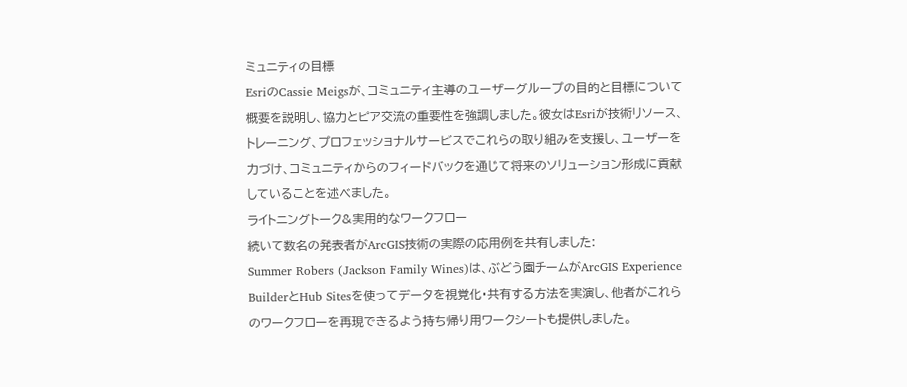ミュニティの目標
EsriのCassie Meigsが、コミュニティ主導のユーザーグループの目的と目標について概要を説明し、協力とピア交流の重要性を強調しました。彼女はEsriが技術リソース、トレーニング、プロフェッショナルサービスでこれらの取り組みを支援し、ユーザーを力づけ、コミュニティからのフィードバックを通じて将来のソリューション形成に貢献していることを述べました。
ライトニングトーク&実用的なワークフロー
続いて数名の発表者がArcGIS技術の実際の応用例を共有しました:
Summer Robers (Jackson Family Wines)は、ぶどう園チームがArcGIS Experience BuilderとHub Sitesを使ってデータを視覚化・共有する方法を実演し、他者がこれらのワークフローを再現できるよう持ち帰り用ワークシートも提供しました。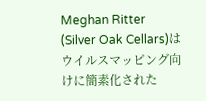Meghan Ritter (Silver Oak Cellars)はウイルスマッピング向けに簡素化された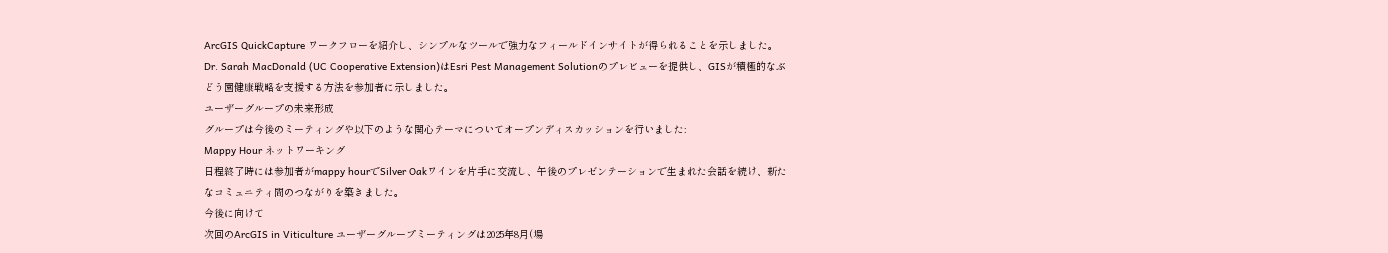ArcGIS QuickCapture ワークフローを紹介し、シンプルなツールで強力なフィールドインサイトが得られることを示しました。
Dr. Sarah MacDonald (UC Cooperative Extension)はEsri Pest Management Solutionのプレビューを提供し、GISが積極的なぶどう園健康戦略を支援する方法を参加者に示しました。
ユーザーグループの未来形成
グループは今後のミーティングや以下のような関心テーマについてオープンディスカッションを行いました:
Mappy Hour ネットワーキング
日程終了時には参加者がmappy hourでSilver Oakワインを片手に交流し、午後のプレゼンテーションで生まれた会話を続け、新たなコミュニティ間のつながりを築きました。
今後に向けて
次回のArcGIS in Viticulture ユーザーグループミーティングは2025年8月(場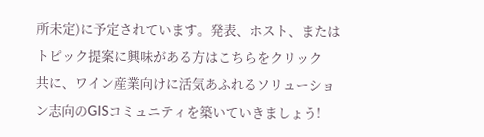所未定)に予定されています。発表、ホスト、またはトピック提案に興味がある方はこちらをクリック
共に、ワイン産業向けに活気あふれるソリューション志向のGISコミュニティを築いていきましょう!